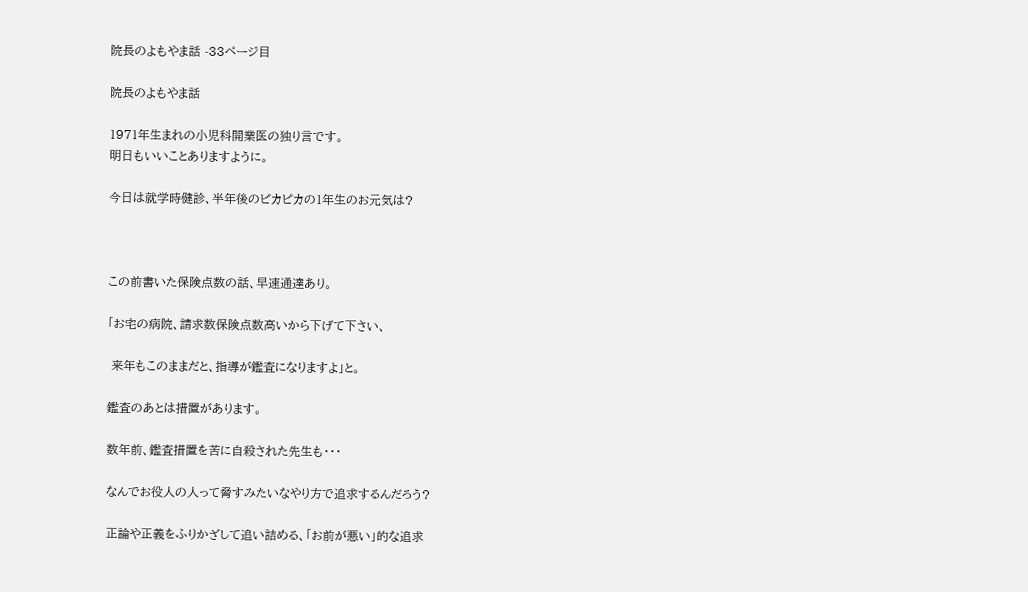院長のよもやま話 -33ページ目

院長のよもやま話

1971年生まれの小児科開業医の独り言です。
明日もいいことありますように。

今日は就学時健診、半年後のピカピカの1年生のお元気は?



この前書いた保険点数の話、早速通達あり。

「お宅の病院、請求数保険点数高いから下げて下さい、

 来年もこのままだと、指導が鑑査になりますよ」と。

鑑査のあとは措置があります。

数年前、鑑査措置を苦に自殺された先生も・・・

なんでお役人の人って脅すみたいなやり方で追求するんだろう?

正論や正義をふりかざして追い詰める、「お前が悪い」的な追求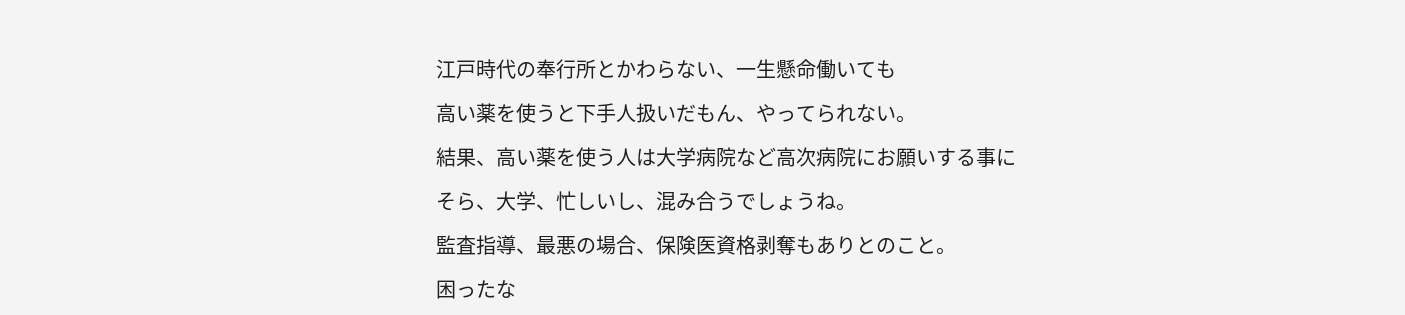江戸時代の奉行所とかわらない、一生懸命働いても

高い薬を使うと下手人扱いだもん、やってられない。

結果、高い薬を使う人は大学病院など高次病院にお願いする事に

そら、大学、忙しいし、混み合うでしょうね。

監査指導、最悪の場合、保険医資格剥奪もありとのこと。

困ったな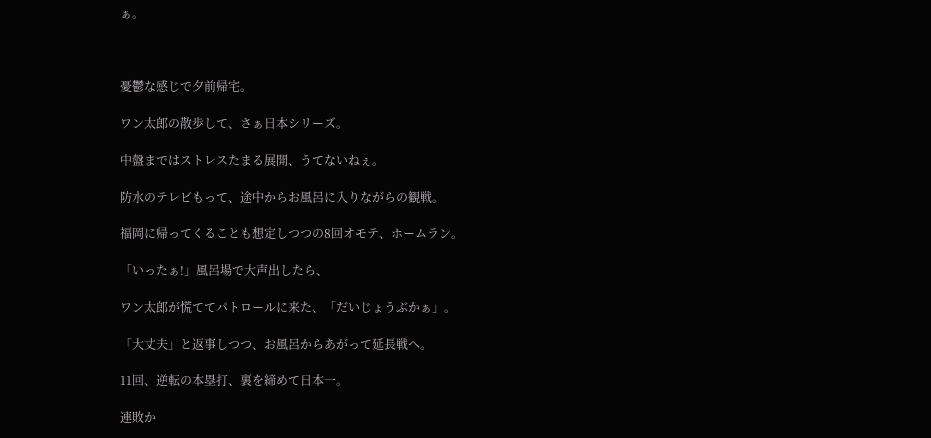ぁ。



憂鬱な感じで夕前帰宅。

ワン太郎の散歩して、さぁ日本シリーズ。

中盤まではストレスたまる展開、うてないねぇ。

防水のテレビもって、途中からお風呂に入りながらの観戦。

福岡に帰ってくることも想定しつつの8回オモテ、ホームラン。

「いったぁ!」風呂場で大声出したら、

ワン太郎が慌ててパトロールに来た、「だいじょうぶかぁ」。

「大丈夫」と返事しつつ、お風呂からあがって延長戦へ。

11回、逆転の本塁打、裏を締めて日本一。

連敗か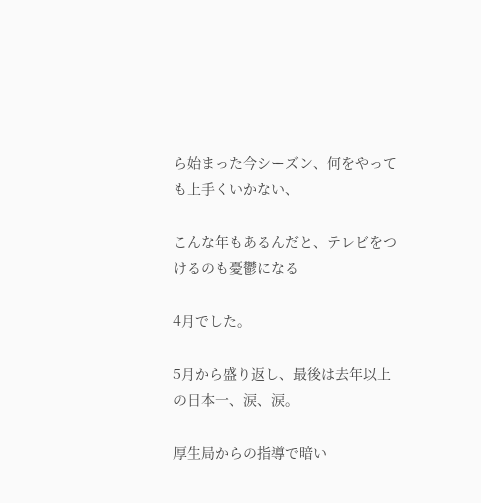ら始まった今シーズン、何をやっても上手くいかない、

こんな年もあるんだと、テレビをつけるのも憂鬱になる

4月でした。

5月から盛り返し、最後は去年以上の日本一、涙、涙。

厚生局からの指導で暗い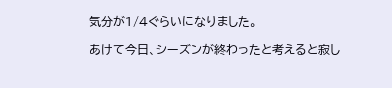気分が1/4ぐらいになりました。

あけて今日、シーズンが終わったと考えると寂し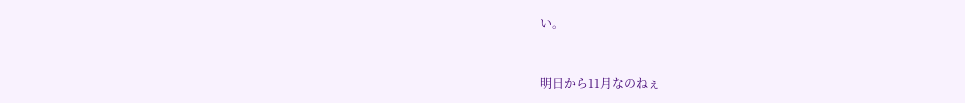い。



明日から11月なのねぇ